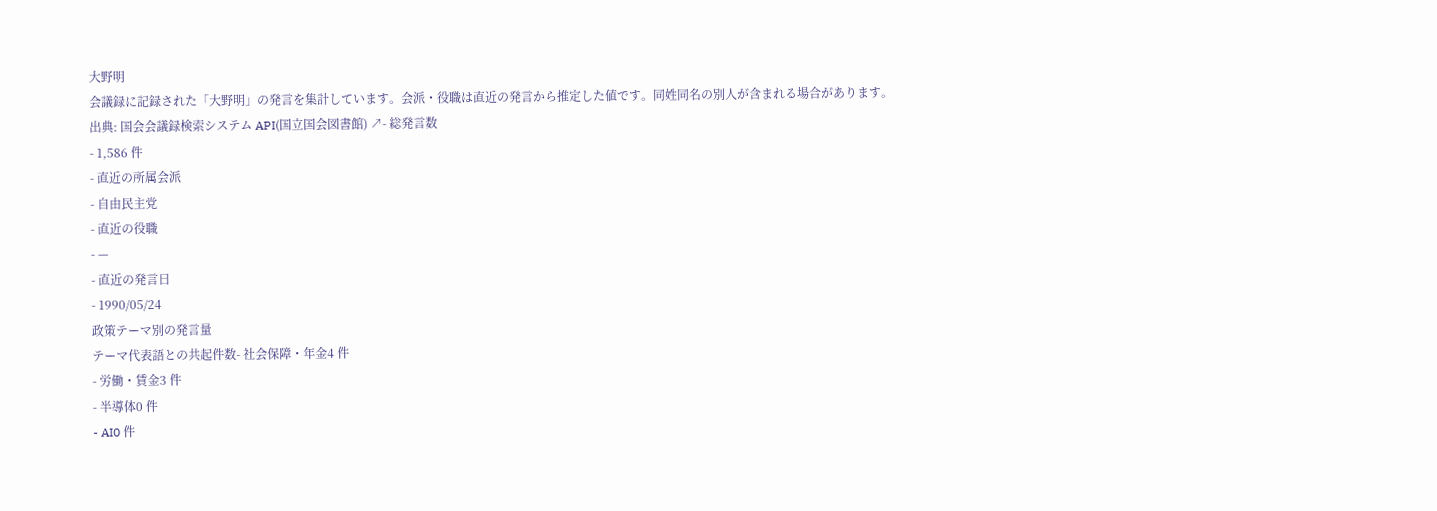大野明
会議録に記録された「大野明」の発言を集計しています。会派・役職は直近の発言から推定した値です。同姓同名の別人が含まれる場合があります。
出典: 国会会議録検索システム API(国立国会図書館) ↗- 総発言数
- 1,586 件
- 直近の所属会派
- 自由民主党
- 直近の役職
- —
- 直近の発言日
- 1990/05/24
政策テーマ別の発言量
テーマ代表語との共起件数- 社会保障・年金4 件
- 労働・賃金3 件
- 半導体0 件
- AI0 件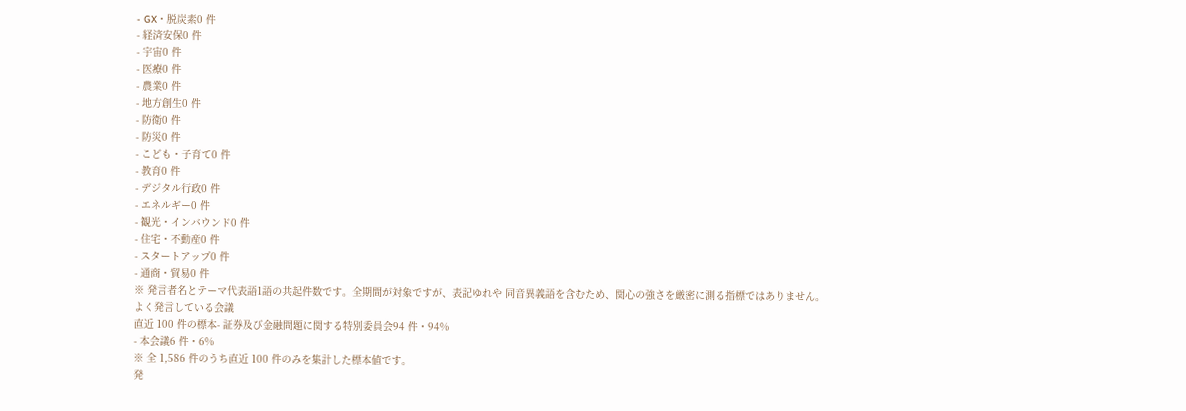- GX・脱炭素0 件
- 経済安保0 件
- 宇宙0 件
- 医療0 件
- 農業0 件
- 地方創生0 件
- 防衛0 件
- 防災0 件
- こども・子育て0 件
- 教育0 件
- デジタル行政0 件
- エネルギー0 件
- 観光・インバウンド0 件
- 住宅・不動産0 件
- スタートアップ0 件
- 通商・貿易0 件
※ 発言者名とテーマ代表語1語の共起件数です。全期間が対象ですが、表記ゆれや 同音異義語を含むため、関心の強さを厳密に測る指標ではありません。
よく発言している会議
直近 100 件の標本- 証券及び金融問題に関する特別委員会94 件・94%
- 本会議6 件・6%
※ 全 1,586 件のうち直近 100 件のみを集計した標本値です。
発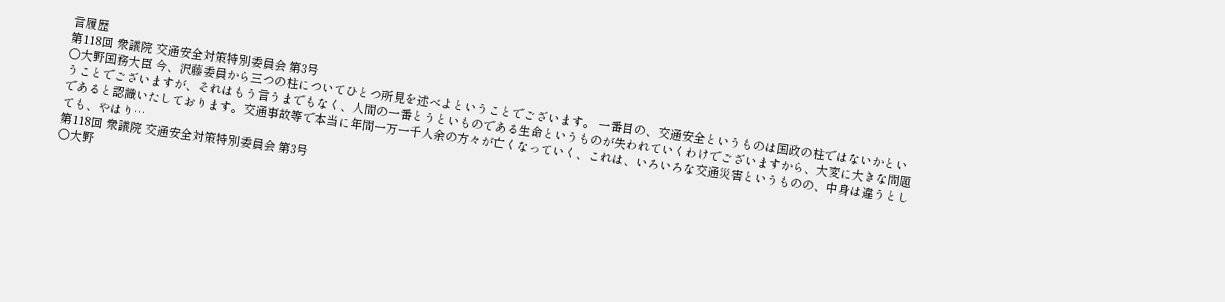言履歴
第118回 衆議院 交通安全対策特別委員会 第3号
○大野国務大臣 今、沢藤委員から三つの柱についてひとつ所見を述べよということでございます。 一番目の、交通安全というものは国政の柱ではないかということでございますが、それはもう言うまでもなく、人間の一番とうといものである生命というものが失われていくわけでございますから、大変に大きな問題であると認識いたしております。交通事故等で本当に年間一万一千人余の方々が亡くなっていく、これは、いろいろな交通災害というものの、中身は違うとしても、やはり…
第118回 衆議院 交通安全対策特別委員会 第3号
○大野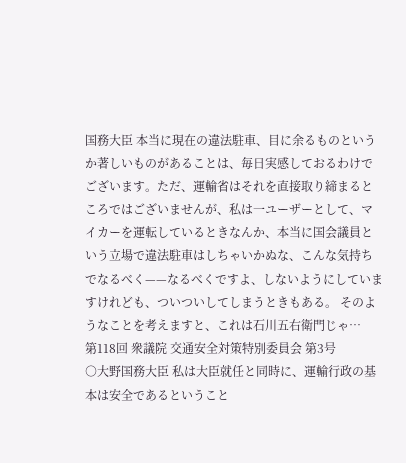国務大臣 本当に現在の違法駐車、目に余るものというか著しいものがあることは、毎日実感しておるわけでございます。ただ、運輸省はそれを直接取り締まるところではございませんが、私は一ユーザーとして、マイカーを運転しているときなんか、本当に国会議員という立場で違法駐車はしちゃいかぬな、こんな気持ちでなるべく——なるべくですよ、しないようにしていますけれども、ついついしてしまうときもある。 そのようなことを考えますと、これは石川五右衛門じゃ…
第118回 衆議院 交通安全対策特別委員会 第3号
○大野国務大臣 私は大臣就任と同時に、運輸行政の基本は安全であるということ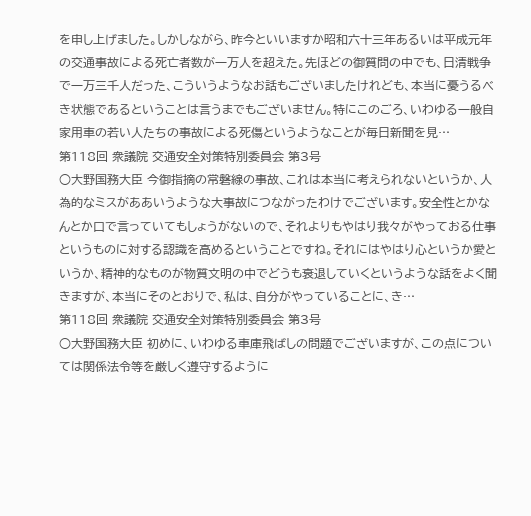を申し上げました。しかしながら、昨今といいますか昭和六十三年あるいは平成元年の交通事故による死亡者数が一万人を超えた。先ほどの御質問の中でも、日清戦争で一万三千人だった、こういうようなお話もございましたけれども、本当に憂うるべき状態であるということは言うまでもございません。特にこのごろ、いわゆる一般自家用車の若い人たちの事故による死傷というようなことが毎日新聞を見…
第118回 衆議院 交通安全対策特別委員会 第3号
○大野国務大臣 今御指摘の常磐線の事故、これは本当に考えられないというか、人為的なミスがああいうような大事故につながったわけでございます。安全性とかなんとか口で言っていてもしょうがないので、それよりもやはり我々がやっておる仕事というものに対する認識を高めるということですね。それにはやはり心というか愛というか、精神的なものが物質文明の中でどうも衰退していくというような話をよく聞きますが、本当にそのとおりで、私は、自分がやっていることに、き…
第118回 衆議院 交通安全対策特別委員会 第3号
○大野国務大臣 初めに、いわゆる車庫飛ばしの問題でございますが、この点については関係法令等を厳しく遵守するように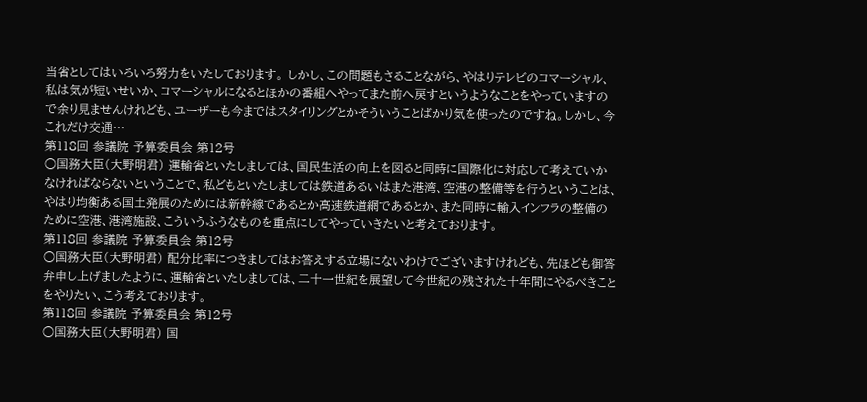当省としてはいろいろ努力をいたしております。 しかし、この問題もさることながら、やはりテレビのコマーシャル、私は気が短いせいか、コマーシャルになるとほかの番組へやってまた前へ戻すというようなことをやっていますので余り見ませんけれども、ユーザーも今まではスタイリングとかそういうことばかり気を使ったのですね。しかし、今これだけ交通…
第118回 参議院 予算委員会 第12号
○国務大臣(大野明君) 運輸省といたしましては、国民生活の向上を図ると同時に国際化に対応して考えていかなければならないということで、私どもといたしましては鉄道あるいはまた港湾、空港の整備等を行うということは、やはり均衡ある国土発展のためには新幹線であるとか高速鉄道網であるとか、また同時に輸入インフラの整備のために空港、港湾施設、こういうふうなものを重点にしてやっていきたいと考えております。
第118回 参議院 予算委員会 第12号
○国務大臣(大野明君) 配分比率につきましてはお答えする立場にないわけでございますけれども、先ほども御答弁申し上げましたように、運輸省といたしましては、二十一世紀を展望して今世紀の残された十年間にやるべきことをやりたい、こう考えております。
第118回 参議院 予算委員会 第12号
○国務大臣(大野明君) 国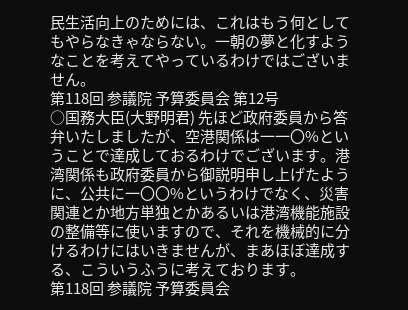民生活向上のためには、これはもう何としてもやらなきゃならない。一朝の夢と化すようなことを考えてやっているわけではございません。
第118回 参議院 予算委員会 第12号
○国務大臣(大野明君) 先ほど政府委員から答弁いたしましたが、空港関係は一一〇%ということで達成しておるわけでございます。港湾関係も政府委員から御説明申し上げたように、公共に一〇〇%というわけでなく、災害関連とか地方単独とかあるいは港湾機能施設の整備等に使いますので、それを機械的に分けるわけにはいきませんが、まあほぼ達成する、こういうふうに考えております。
第118回 参議院 予算委員会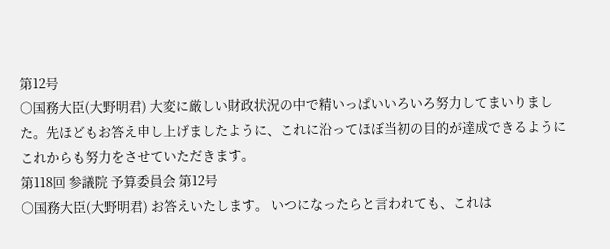第12号
○国務大臣(大野明君) 大変に厳しい財政状況の中で精いっぱいいろいろ努力してまいりました。先ほどもお答え申し上げましたように、これに沿ってほぼ当初の目的が達成できるようにこれからも努力をさせていただきます。
第118回 参議院 予算委員会 第12号
○国務大臣(大野明君) お答えいたします。 いつになったらと言われても、これは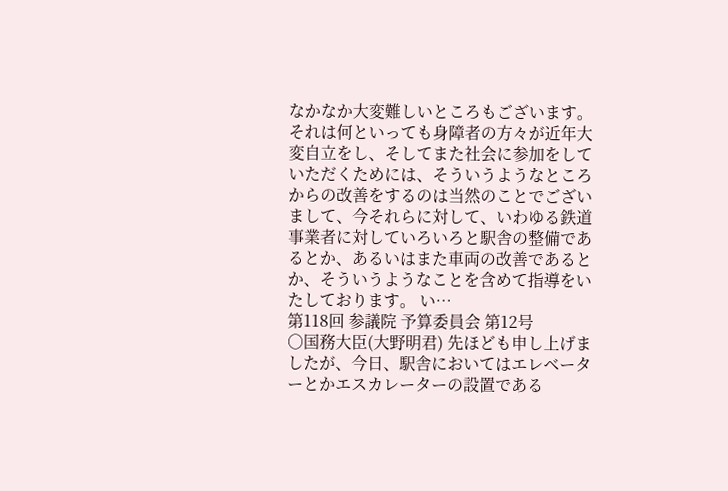なかなか大変難しいところもございます。それは何といっても身障者の方々が近年大変自立をし、そしてまた社会に参加をしていただくためには、そういうようなところからの改善をするのは当然のことでございまして、今それらに対して、いわゆる鉄道事業者に対していろいろと駅舎の整備であるとか、あるいはまた車両の改善であるとか、そういうようなことを含めて指導をいたしております。 い…
第118回 参議院 予算委員会 第12号
○国務大臣(大野明君) 先ほども申し上げましたが、今日、駅舎においてはエレベーターとかエスカレーターの設置である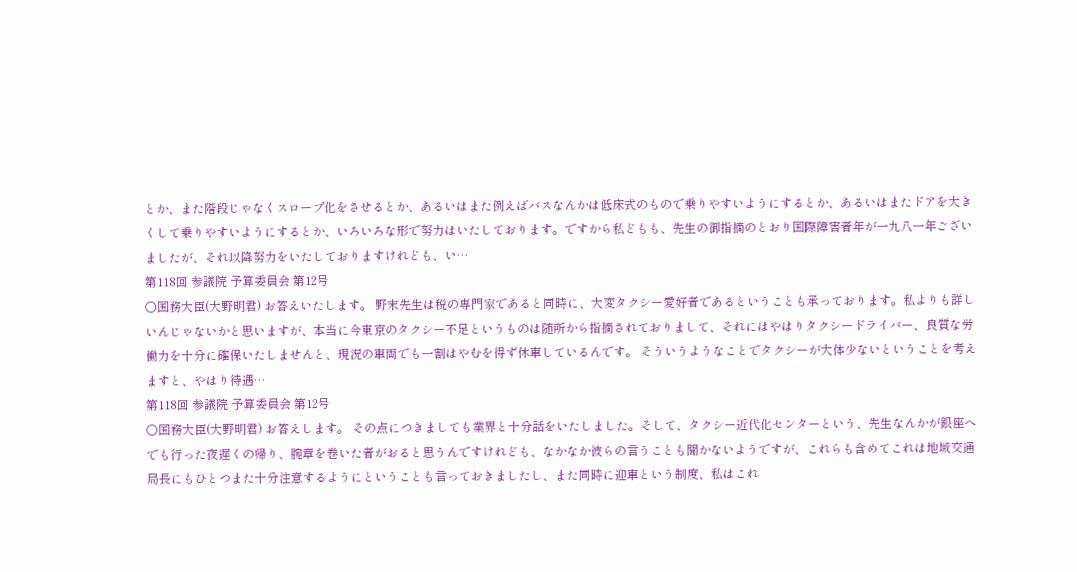とか、また階段じゃなくスロープ化をさせるとか、あるいはまた例えばバスなんかは低床式のもので乗りやすいようにするとか、あるいはまたドアを大きくして乗りやすいようにするとか、いろいろな形で努力はいたしております。ですから私どもも、先生の御指摘のとおり国際障害者年が一九八一年ございましたが、それ以降努力をいたしておりますけれども、い…
第118回 参議院 予算委員会 第12号
○国務大臣(大野明君) お答えいたします。 野末先生は税の専門家であると同時に、大変タクシー愛好者であるということも承っております。私よりも詳しいんじゃないかと思いますが、本当に今東京のタクシー不足というものは随所から指摘されておりまして、それにはやはりタクシードライバー、良質な労働力を十分に確保いたしませんと、現況の車両でも一割はやむを得ず休車しているんです。 そういうようなことでタクシーが大体少ないということを考えますと、やはり待遇…
第118回 参議院 予算委員会 第12号
○国務大臣(大野明君) お答えします。 その点につきましても業界と十分話をいたしました。そして、タクシー近代化センターという、先生なんかが銀座へでも行った夜遅くの帰り、腕章を巻いた者がおると思うんですけれども、なかなか彼らの言うことも聞かないようですが、これらも含めてこれは地域交通局長にもひとつまた十分注意するようにということも言っておきましたし、また同時に迎車という制度、私はこれ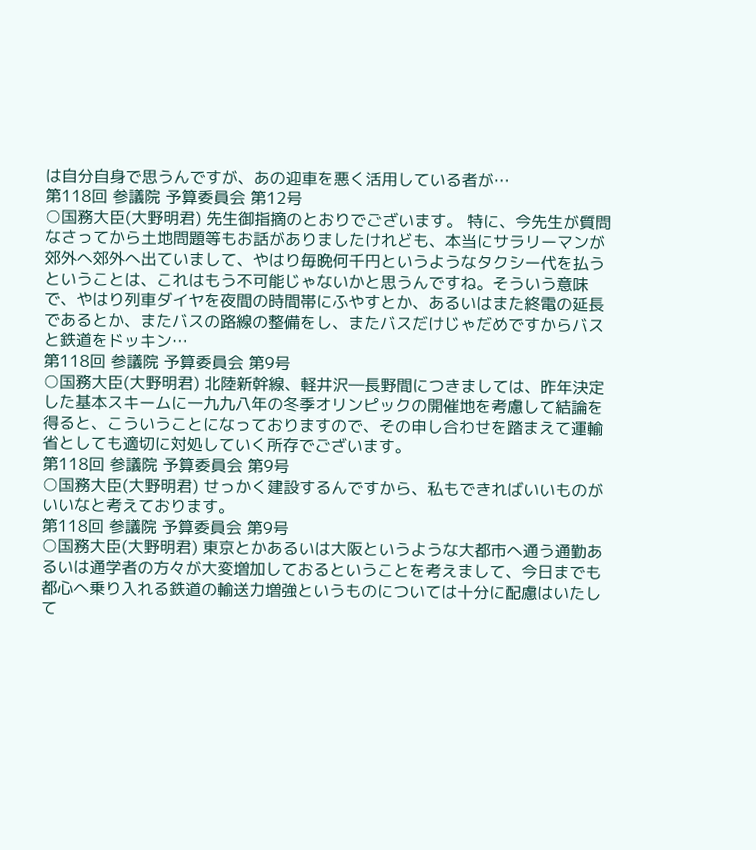は自分自身で思うんですが、あの迎車を悪く活用している者が…
第118回 参議院 予算委員会 第12号
○国務大臣(大野明君) 先生御指摘のとおりでございます。 特に、今先生が質問なさってから土地問題等もお話がありましたけれども、本当にサラリーマンが郊外へ郊外へ出ていまして、やはり毎晩何千円というようなタクシー代を払うということは、これはもう不可能じゃないかと思うんですね。そういう意味で、やはり列車ダイヤを夜間の時間帯にふやすとか、あるいはまた終電の延長であるとか、またバスの路線の整備をし、またバスだけじゃだめですからバスと鉄道をドッキン…
第118回 参議院 予算委員会 第9号
○国務大臣(大野明君) 北陸新幹線、軽井沢―長野間につきましては、昨年決定した基本スキームに一九九八年の冬季オリンピックの開催地を考慮して結論を得ると、こういうことになっておりますので、その申し合わせを踏まえて運輸省としても適切に対処していく所存でございます。
第118回 参議院 予算委員会 第9号
○国務大臣(大野明君) せっかく建設するんですから、私もできればいいものがいいなと考えております。
第118回 参議院 予算委員会 第9号
○国務大臣(大野明君) 東京とかあるいは大阪というような大都市へ通う通勤あるいは通学者の方々が大変増加しておるということを考えまして、今日までも都心へ乗り入れる鉄道の輸送力増強というものについては十分に配慮はいたして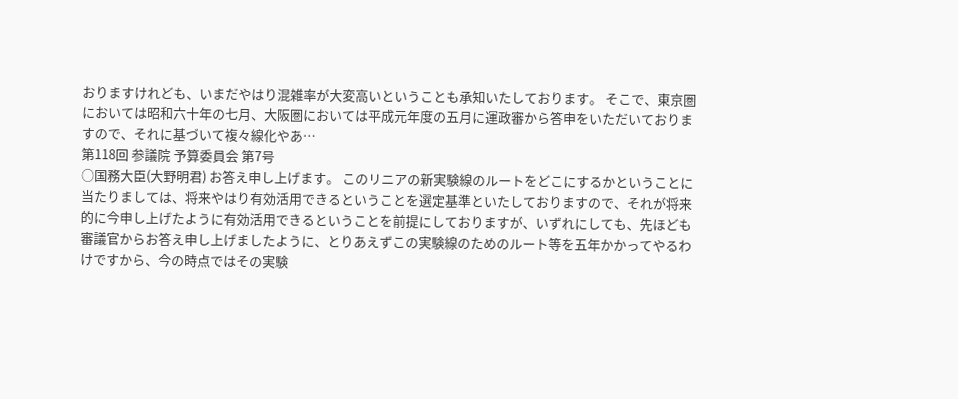おりますけれども、いまだやはり混雑率が大変高いということも承知いたしております。 そこで、東京圏においては昭和六十年の七月、大阪圏においては平成元年度の五月に運政審から答申をいただいておりますので、それに基づいて複々線化やあ…
第118回 参議院 予算委員会 第7号
○国務大臣(大野明君) お答え申し上げます。 このリニアの新実験線のルートをどこにするかということに当たりましては、将来やはり有効活用できるということを選定基準といたしておりますので、それが将来的に今申し上げたように有効活用できるということを前提にしておりますが、いずれにしても、先ほども審議官からお答え申し上げましたように、とりあえずこの実験線のためのルート等を五年かかってやるわけですから、今の時点ではその実験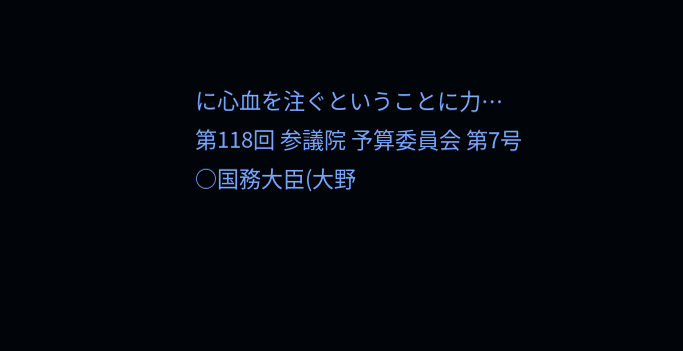に心血を注ぐということに力…
第118回 参議院 予算委員会 第7号
○国務大臣(大野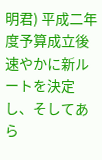明君) 平成二年度予算成立後速やかに新ルートを決定し、そしてあら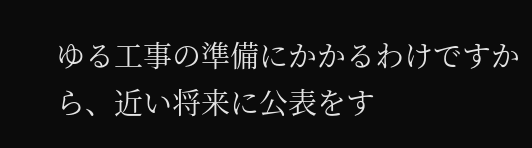ゆる工事の準備にかかるわけですから、近い将来に公表をす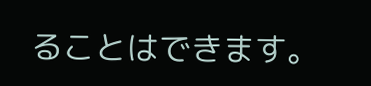ることはできます。